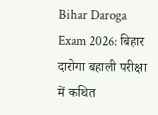Bihar Daroga Exam 2026: बिहार दारोगा बहाली परीक्षा में कथित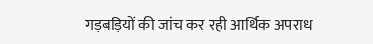गड़बड़ियों की जांच कर रही आर्थिक अपराध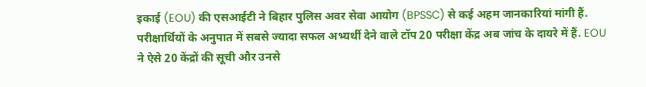इकाई (EOU) की एसआईटी ने बिहार पुलिस अवर सेवा आयोग (BPSSC) से कई अहम जानकारियां मांगी हैं. परीक्षार्थियों के अनुपात में सबसे ज्यादा सफल अभ्यर्थी देने वाले टॉप 20 परीक्षा केंद्र अब जांच के दायरे में हैं. EOU ने ऐसे 20 केंद्रों की सूची और उनसे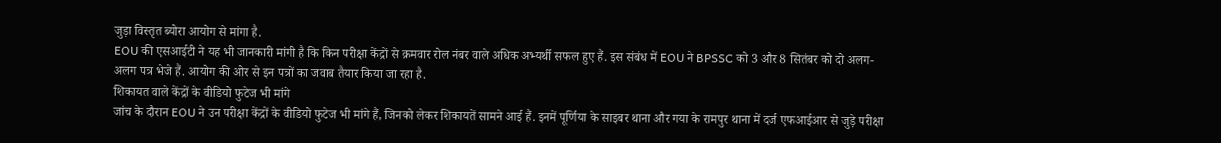जुड़ा विस्तृत ब्योरा आयोग से मांगा है.
EOU की एसआईटी ने यह भी जानकारी मांगी है कि किन परीक्षा केंद्रों से क्रमवार रोल नंबर वाले अधिक अभ्यर्थी सफल हुए हैं. इस संबंध में EOU ने BPSSC को 3 और 8 सितंबर को दो अलग-अलग पत्र भेजे हैं. आयोग की ओर से इन पत्रों का जवाब तैयार किया जा रहा है.
शिकायत वाले केंद्रों के वीडियो फुटेज भी मांगे
जांच के दौरान EOU ने उन परीक्षा केंद्रों के वीडियो फुटेज भी मांगे हैं, जिनको लेकर शिकायतें सामने आई हैं. इनमें पूर्णिया के साइबर थाना और गया के रामपुर थाना में दर्ज एफआईआर से जुड़े परीक्षा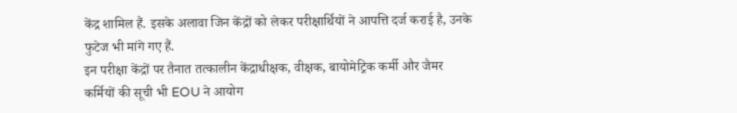केंद्र शामिल हैं. इसके अलावा जिन केंद्रों को लेकर परीक्षार्थियों ने आपत्ति दर्ज कराई है, उनके फुटेज भी मांगे गए हैं.
इन परीक्षा केंद्रों पर तैनात तत्कालीन केंद्राधीक्षक, वीक्षक, बायोमेट्रिक कर्मी और जैमर कर्मियों की सूची भी EOU ने आयोग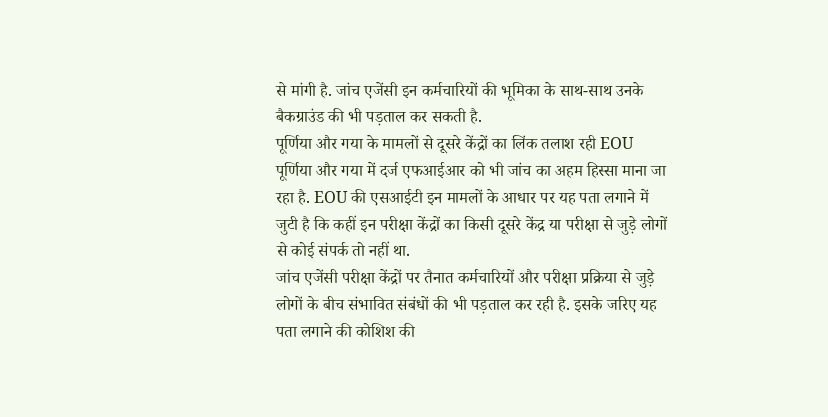से मांगी है. जांच एजेंसी इन कर्मचारियों की भूमिका के साथ-साथ उनके बैकग्राउंड की भी पड़ताल कर सकती है.
पूर्णिया और गया के मामलों से दूसरे केंद्रों का लिंक तलाश रही EOU
पूर्णिया और गया में दर्ज एफआईआर को भी जांच का अहम हिस्सा माना जा रहा है. EOU की एसआईटी इन मामलों के आधार पर यह पता लगाने में जुटी है कि कहीं इन परीक्षा केंद्रों का किसी दूसरे केंद्र या परीक्षा से जुड़े लोगों से कोई संपर्क तो नहीं था.
जांच एजेंसी परीक्षा केंद्रों पर तैनात कर्मचारियों और परीक्षा प्रक्रिया से जुड़े लोगों के बीच संभावित संबंधों की भी पड़ताल कर रही है. इसके जरिए यह पता लगाने की कोशिश की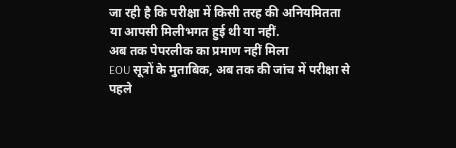जा रही है कि परीक्षा में किसी तरह की अनियमितता या आपसी मिलीभगत हुई थी या नहीं.
अब तक पेपरलीक का प्रमाण नहीं मिला
EOU सूत्रों के मुताबिक, अब तक की जांच में परीक्षा से पहले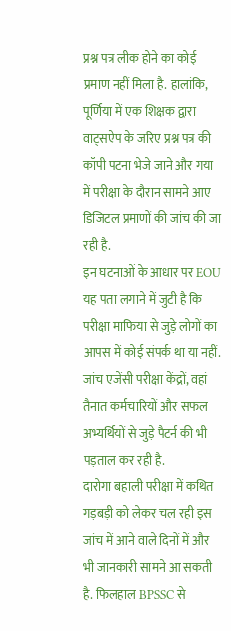प्रश्न पत्र लीक होने का कोई प्रमाण नहीं मिला है. हालांकि, पूर्णिया में एक शिक्षक द्वारा वाट्सऐप के जरिए प्रश्न पत्र की कॉपी पटना भेजे जाने और गया में परीक्षा के दौरान सामने आए डिजिटल प्रमाणों की जांच की जा रही है.
इन घटनाओं के आधार पर EOU यह पता लगाने में जुटी है कि परीक्षा माफिया से जुड़े लोगों का आपस में कोई संपर्क था या नहीं. जांच एजेंसी परीक्षा केंद्रों, वहां तैनात कर्मचारियों और सफल अभ्यर्थियों से जुड़े पैटर्न की भी पड़ताल कर रही है.
दारोगा बहाली परीक्षा में कथित गड़बड़ी को लेकर चल रही इस जांच में आने वाले दिनों में और भी जानकारी सामने आ सकती है. फिलहाल BPSSC से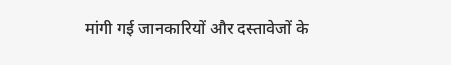मांगी गई जानकारियों और दस्तावेजों के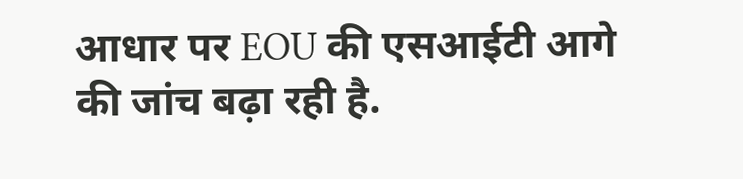आधार पर EOU की एसआईटी आगे की जांच बढ़ा रही है.